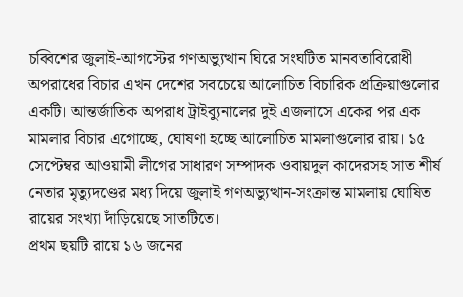চব্বিশের জুলাই-আগস্টের গণঅভ্যুত্থান ঘিরে সংঘটিত মানবতাবিরোধী অপরাধের বিচার এখন দেশের সবচেয়ে আলোচিত বিচারিক প্রক্রিয়াগুলোর একটি। আন্তর্জাতিক অপরাধ ট্রাইব্যুনালের দুই এজলাসে একের পর এক মামলার বিচার এগোচ্ছে, ঘোষণা হচ্ছে আলোচিত মামলাগুলোর রায়। ১৫ সেপ্টেম্বর আওয়ামী লীগের সাধারণ সম্পাদক ওবায়দুল কাদেরসহ সাত শীর্ষ নেতার মৃত্যুদণ্ডের মধ্য দিয়ে জুলাই গণঅভ্যুত্থান-সংক্রান্ত মামলায় ঘোষিত রায়ের সংখ্যা দাঁড়িয়েছে সাতটিতে।
প্রথম ছয়টি রায়ে ১৬ জনের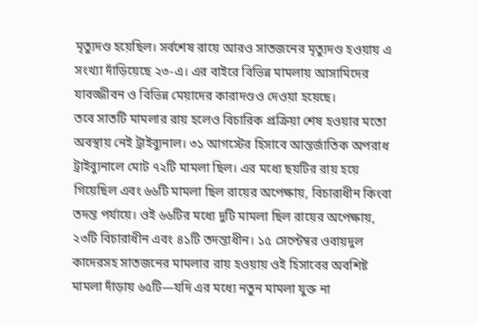মৃত্যুদণ্ড হয়েছিল। সর্বশেষ রায়ে আরও সাতজনের মৃত্যুদণ্ড হওয়ায় এ সংখ্যা দাঁড়িয়েছে ২৩-এ। এর বাইরে বিভিন্ন মামলায় আসামিদের যাবজ্জীবন ও বিভিন্ন মেয়াদের কারাদণ্ডও দেওয়া হয়েছে।
তবে সাতটি মামলার রায় হলেও বিচারিক প্রক্রিয়া শেষ হওয়ার মতো অবস্থায় নেই ট্রাইব্যুনাল। ৩১ আগস্টের হিসাবে আন্তর্জাতিক অপরাধ ট্রাইব্যুনালে মোট ৭২টি মামলা ছিল। এর মধ্যে ছয়টির রায় হয়ে গিয়েছিল এবং ৬৬টি মামলা ছিল রায়ের অপেক্ষায়, বিচারাধীন কিংবা তদন্ত পর্যায়ে। ওই ৬৬টির মধ্যে দুটি মামলা ছিল রায়ের অপেক্ষায়, ২৩টি বিচারাধীন এবং ৪১টি তদন্তাধীন। ১৫ সেপ্টেম্বর ওবায়দুল কাদেরসহ সাতজনের মামলার রায় হওয়ায় ওই হিসাবের অবশিষ্ট মামলা দাঁড়ায় ৬৫টি—যদি এর মধ্যে নতুন মামলা যুক্ত না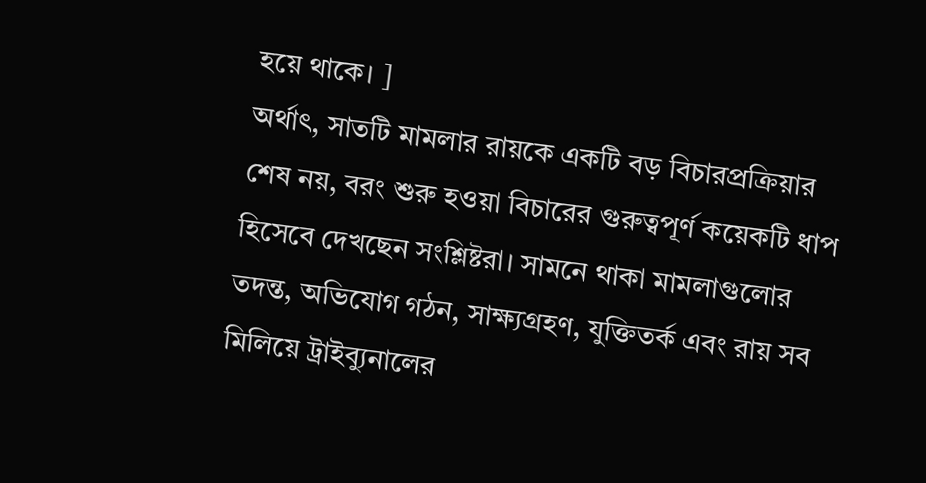হয়ে থাকে। ]
অর্থাৎ, সাতটি মামলার রায়কে একটি বড় বিচারপ্রক্রিয়ার শেষ নয়, বরং শুরু হওয়া বিচারের গুরুত্বপূর্ণ কয়েকটি ধাপ হিসেবে দেখছেন সংশ্লিষ্টরা। সামনে থাকা মামলাগুলোর তদন্ত, অভিযোগ গঠন, সাক্ষ্যগ্রহণ, যুক্তিতর্ক এবং রায় সব মিলিয়ে ট্রাইব্যুনালের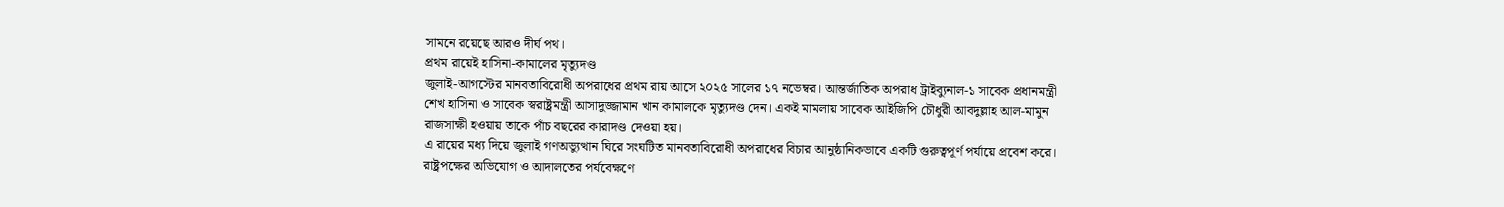সামনে রয়েছে আরও দীর্ঘ পথ।
প্রথম রায়েই হাসিনা-কামালের মৃত্যুদণ্ড
জুলাই-আগস্টের মানবতাবিরোধী অপরাধের প্রথম রায় আসে ২০২৫ সালের ১৭ নভেম্বর। আন্তর্জাতিক অপরাধ ট্রাইব্যুনাল-১ সাবেক প্রধানমন্ত্রী শেখ হাসিনা ও সাবেক স্বরাষ্ট্রমন্ত্রী আসাদুজ্জামান খান কামালকে মৃত্যুদণ্ড দেন। একই মামলায় সাবেক আইজিপি চৌধুরী আবদুল্লাহ আল-মামুন রাজসাক্ষী হওয়ায় তাকে পাঁচ বছরের কারাদণ্ড দেওয়া হয়।
এ রায়ের মধ্য দিয়ে জুলাই গণঅভ্যুত্থান ঘিরে সংঘটিত মানবতাবিরোধী অপরাধের বিচার আনুষ্ঠানিকভাবে একটি গুরুত্বপূর্ণ পর্যায়ে প্রবেশ করে। রাষ্ট্রপক্ষের অভিযোগ ও আদালতের পর্যবেক্ষণে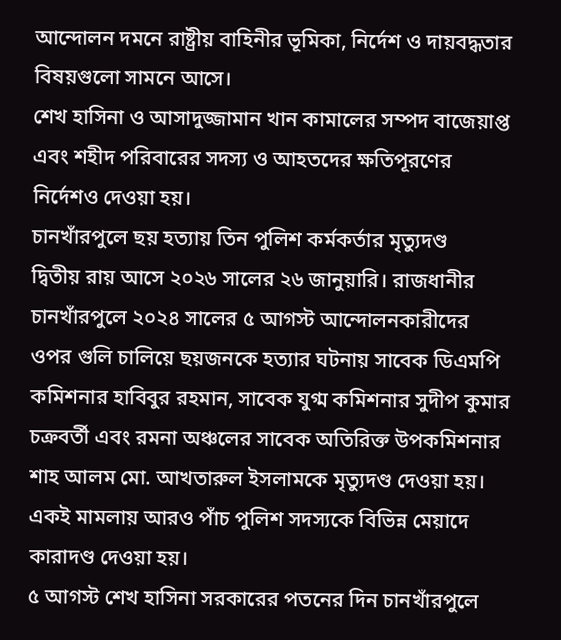আন্দোলন দমনে রাষ্ট্রীয় বাহিনীর ভূমিকা, নির্দেশ ও দায়বদ্ধতার বিষয়গুলো সামনে আসে।
শেখ হাসিনা ও আসাদুজ্জামান খান কামালের সম্পদ বাজেয়াপ্ত এবং শহীদ পরিবারের সদস্য ও আহতদের ক্ষতিপূরণের নির্দেশও দেওয়া হয়।
চানখাঁরপুলে ছয় হত্যায় তিন পুলিশ কর্মকর্তার মৃত্যুদণ্ড
দ্বিতীয় রায় আসে ২০২৬ সালের ২৬ জানুয়ারি। রাজধানীর চানখাঁরপুলে ২০২৪ সালের ৫ আগস্ট আন্দোলনকারীদের ওপর গুলি চালিয়ে ছয়জনকে হত্যার ঘটনায় সাবেক ডিএমপি কমিশনার হাবিবুর রহমান, সাবেক যুগ্ম কমিশনার সুদীপ কুমার চক্রবর্তী এবং রমনা অঞ্চলের সাবেক অতিরিক্ত উপকমিশনার শাহ আলম মো. আখতারুল ইসলামকে মৃত্যুদণ্ড দেওয়া হয়। একই মামলায় আরও পাঁচ পুলিশ সদস্যকে বিভিন্ন মেয়াদে কারাদণ্ড দেওয়া হয়।
৫ আগস্ট শেখ হাসিনা সরকারের পতনের দিন চানখাঁরপুলে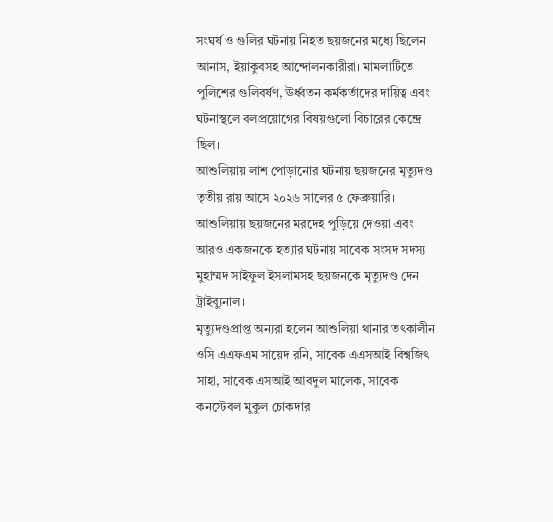সংঘর্ষ ও গুলির ঘটনায় নিহত ছয়জনের মধ্যে ছিলেন আনাস, ইয়াকুবসহ আন্দোলনকারীরা। মামলাটিতে পুলিশের গুলিবর্ষণ, ঊর্ধ্বতন কর্মকর্তাদের দায়িত্ব এবং ঘটনাস্থলে বলপ্রয়োগের বিষয়গুলো বিচারের কেন্দ্রে ছিল।
আশুলিয়ায় লাশ পোড়ানোর ঘটনায় ছয়জনের মৃত্যুদণ্ড
তৃতীয় রায় আসে ২০২৬ সালের ৫ ফেব্রুয়ারি। আশুলিয়ায় ছয়জনের মরদেহ পুড়িয়ে দেওয়া এবং আরও একজনকে হত্যার ঘটনায় সাবেক সংসদ সদস্য মুহাম্মদ সাইফুল ইসলামসহ ছয়জনকে মৃত্যুদণ্ড দেন ট্রাইব্যুনাল।
মৃত্যুদণ্ডপ্রাপ্ত অন্যরা হলেন আশুলিয়া থানার তৎকালীন ওসি এএফএম সায়েদ রনি, সাবেক এএসআই বিশ্বজিৎ সাহা, সাবেক এসআই আবদুল মালেক, সাবেক কনস্টেবল মুকুল চোকদার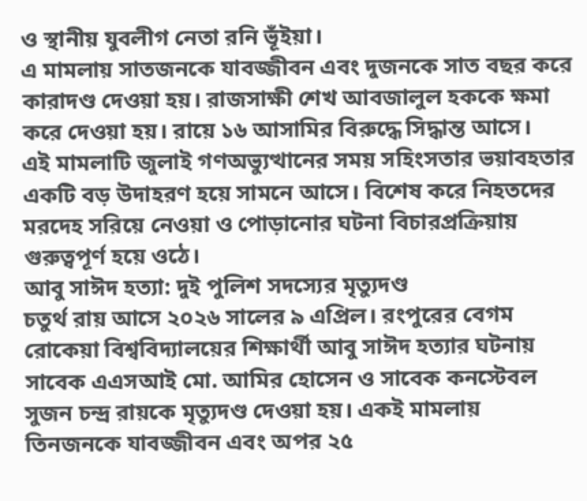ও স্থানীয় যুবলীগ নেতা রনি ভূঁইয়া।
এ মামলায় সাতজনকে যাবজ্জীবন এবং দুজনকে সাত বছর করে কারাদণ্ড দেওয়া হয়। রাজসাক্ষী শেখ আবজালুল হককে ক্ষমা করে দেওয়া হয়। রায়ে ১৬ আসামির বিরুদ্ধে সিদ্ধান্ত আসে।
এই মামলাটি জুলাই গণঅভ্যুত্থানের সময় সহিংসতার ভয়াবহতার একটি বড় উদাহরণ হয়ে সামনে আসে। বিশেষ করে নিহতদের মরদেহ সরিয়ে নেওয়া ও পোড়ানোর ঘটনা বিচারপ্রক্রিয়ায় গুরুত্বপূর্ণ হয়ে ওঠে।
আবু সাঈদ হত্যা: দুই পুলিশ সদস্যের মৃত্যুদণ্ড
চতুর্থ রায় আসে ২০২৬ সালের ৯ এপ্রিল। রংপুরের বেগম রোকেয়া বিশ্ববিদ্যালয়ের শিক্ষার্থী আবু সাঈদ হত্যার ঘটনায় সাবেক এএসআই মো. আমির হোসেন ও সাবেক কনস্টেবল সুজন চন্দ্র রায়কে মৃত্যুদণ্ড দেওয়া হয়। একই মামলায় তিনজনকে যাবজ্জীবন এবং অপর ২৫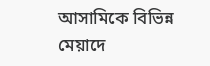আসামিকে বিভিন্ন মেয়াদে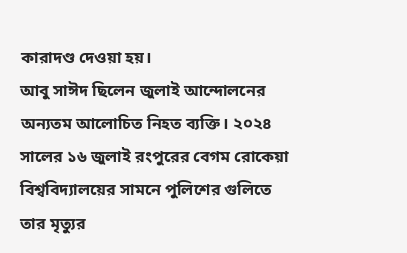কারাদণ্ড দেওয়া হয়।
আবু সাঈদ ছিলেন জুলাই আন্দোলনের অন্যতম আলোচিত নিহত ব্যক্তি। ২০২৪ সালের ১৬ জুলাই রংপুরের বেগম রোকেয়া বিশ্ববিদ্যালয়ের সামনে পুলিশের গুলিতে তার মৃত্যুর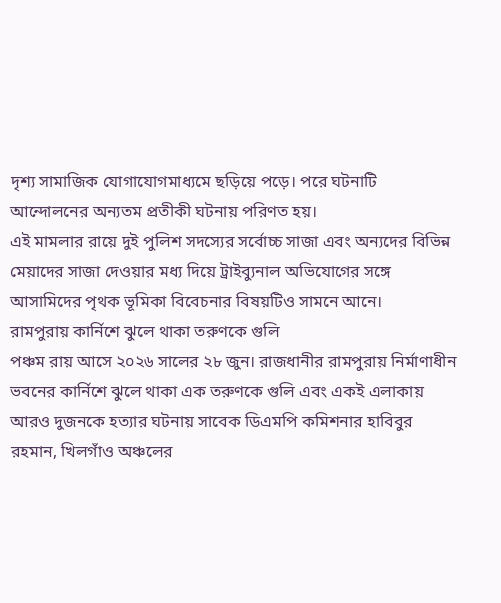দৃশ্য সামাজিক যোগাযোগমাধ্যমে ছড়িয়ে পড়ে। পরে ঘটনাটি আন্দোলনের অন্যতম প্রতীকী ঘটনায় পরিণত হয়।
এই মামলার রায়ে দুই পুলিশ সদস্যের সর্বোচ্চ সাজা এবং অন্যদের বিভিন্ন মেয়াদের সাজা দেওয়ার মধ্য দিয়ে ট্রাইব্যুনাল অভিযোগের সঙ্গে আসামিদের পৃথক ভূমিকা বিবেচনার বিষয়টিও সামনে আনে।
রামপুরায় কার্নিশে ঝুলে থাকা তরুণকে গুলি
পঞ্চম রায় আসে ২০২৬ সালের ২৮ জুন। রাজধানীর রামপুরায় নির্মাণাধীন ভবনের কার্নিশে ঝুলে থাকা এক তরুণকে গুলি এবং একই এলাকায় আরও দুজনকে হত্যার ঘটনায় সাবেক ডিএমপি কমিশনার হাবিবুর রহমান, খিলগাঁও অঞ্চলের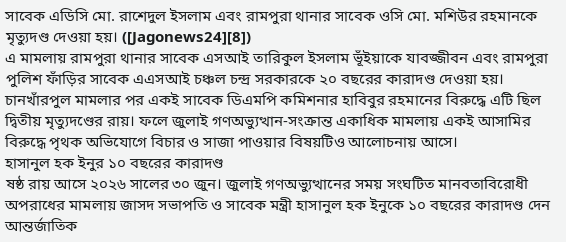সাবেক এডিসি মো. রাশেদুল ইসলাম এবং রামপুরা থানার সাবেক ওসি মো. মশিউর রহমানকে মৃত্যুদণ্ড দেওয়া হয়। ([Jagonews24][8])
এ মামলায় রামপুরা থানার সাবেক এসআই তারিকুল ইসলাম ভূঁইয়াকে যাবজ্জীবন এবং রামপুরা পুলিশ ফাঁড়ির সাবেক এএসআই চঞ্চল চন্দ্র সরকারকে ২০ বছরের কারাদণ্ড দেওয়া হয়।
চানখাঁরপুল মামলার পর একই সাবেক ডিএমপি কমিশনার হাবিবুর রহমানের বিরুদ্ধে এটি ছিল দ্বিতীয় মৃত্যুদণ্ডের রায়। ফলে জুলাই গণঅভ্যুত্থান-সংক্রান্ত একাধিক মামলায় একই আসামির বিরুদ্ধে পৃথক অভিযোগে বিচার ও সাজা পাওয়ার বিষয়টিও আলোচনায় আসে।
হাসানুল হক ইনুর ১০ বছরের কারাদণ্ড
ষষ্ঠ রায় আসে ২০২৬ সালের ৩০ জুন। জুলাই গণঅভ্যুত্থানের সময় সংঘটিত মানবতাবিরোধী অপরাধের মামলায় জাসদ সভাপতি ও সাবেক মন্ত্রী হাসানুল হক ইনুকে ১০ বছরের কারাদণ্ড দেন আন্তর্জাতিক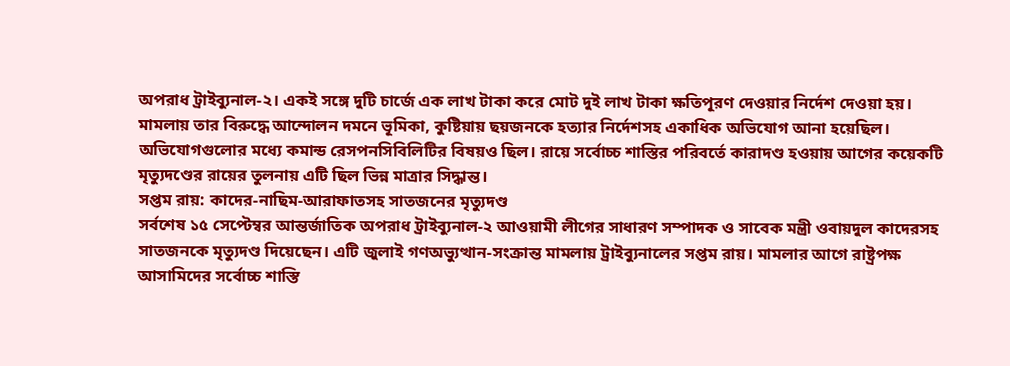অপরাধ ট্রাইব্যুনাল-২। একই সঙ্গে দুটি চার্জে এক লাখ টাকা করে মোট দুই লাখ টাকা ক্ষতিপূরণ দেওয়ার নির্দেশ দেওয়া হয়।
মামলায় তার বিরুদ্ধে আন্দোলন দমনে ভূমিকা, কুষ্টিয়ায় ছয়জনকে হত্যার নির্দেশসহ একাধিক অভিযোগ আনা হয়েছিল। অভিযোগগুলোর মধ্যে কমান্ড রেসপনসিবিলিটির বিষয়ও ছিল। রায়ে সর্বোচ্চ শাস্তির পরিবর্তে কারাদণ্ড হওয়ায় আগের কয়েকটি মৃত্যুদণ্ডের রায়ের তুলনায় এটি ছিল ভিন্ন মাত্রার সিদ্ধান্ত।
সপ্তম রায়: কাদের-নাছিম-আরাফাতসহ সাতজনের মৃত্যুদণ্ড
সর্বশেষ ১৫ সেপ্টেম্বর আন্তর্জাতিক অপরাধ ট্রাইব্যুনাল-২ আওয়ামী লীগের সাধারণ সম্পাদক ও সাবেক মন্ত্রী ওবায়দুল কাদেরসহ সাতজনকে মৃত্যুদণ্ড দিয়েছেন। এটি জুলাই গণঅভ্যুত্থান-সংক্রান্ত মামলায় ট্রাইব্যুনালের সপ্তম রায়। মামলার আগে রাষ্ট্রপক্ষ আসামিদের সর্বোচ্চ শাস্তি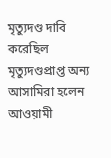মৃত্যুদণ্ড দাবি করেছিল
মৃত্যুদণ্ডপ্রাপ্ত অন্য আসামিরা হলেন আওয়ামী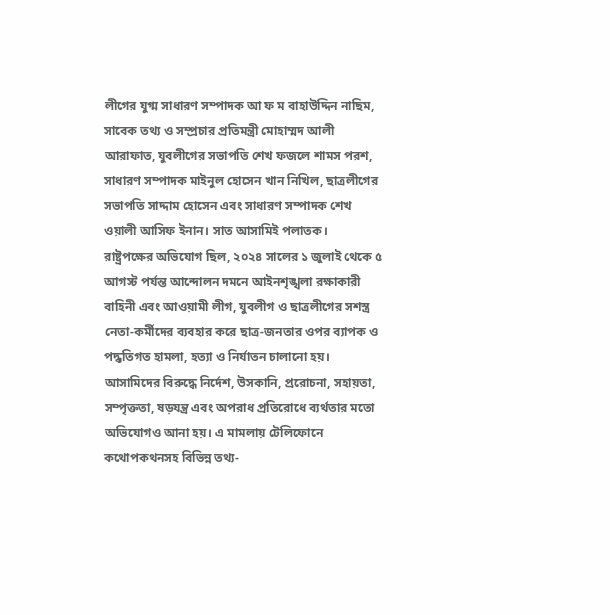লীগের যুগ্ম সাধারণ সম্পাদক আ ফ ম বাহাউদ্দিন নাছিম, সাবেক তথ্য ও সম্প্রচার প্রতিমন্ত্রী মোহাম্মদ আলী আরাফাত, যুবলীগের সভাপতি শেখ ফজলে শামস পরশ, সাধারণ সম্পাদক মাইনুল হোসেন খান নিখিল, ছাত্রলীগের সভাপতি সাদ্দাম হোসেন এবং সাধারণ সম্পাদক শেখ ওয়ালী আসিফ ইনান। সাত আসামিই পলাতক।
রাষ্ট্রপক্ষের অভিযোগ ছিল, ২০২৪ সালের ১ জুলাই থেকে ৫ আগস্ট পর্যন্ত আন্দোলন দমনে আইনশৃঙ্খলা রক্ষাকারী বাহিনী এবং আওয়ামী লীগ, যুবলীগ ও ছাত্রলীগের সশস্ত্র নেতা-কর্মীদের ব্যবহার করে ছাত্র-জনতার ওপর ব্যাপক ও পদ্ধতিগত হামলা, হত্যা ও নির্যাতন চালানো হয়।
আসামিদের বিরুদ্ধে নির্দেশ, উসকানি, প্ররোচনা, সহায়তা, সম্পৃক্ততা, ষড়যন্ত্র এবং অপরাধ প্রতিরোধে ব্যর্থতার মতো অভিযোগও আনা হয়। এ মামলায় টেলিফোনে কথোপকথনসহ বিভিন্ন তথ্য-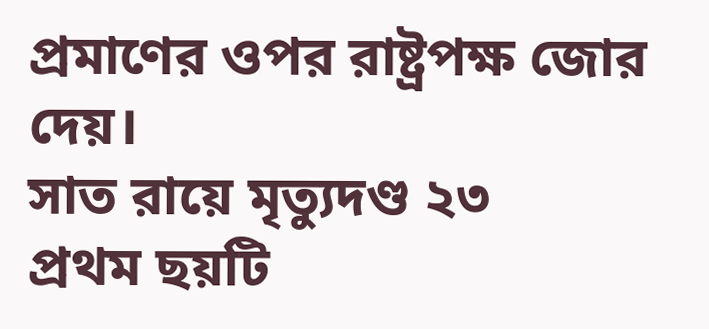প্রমাণের ওপর রাষ্ট্রপক্ষ জোর দেয়।
সাত রায়ে মৃত্যুদণ্ড ২৩
প্রথম ছয়টি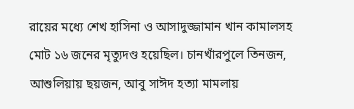রায়ের মধ্যে শেখ হাসিনা ও আসাদুজ্জামান খান কামালসহ মোট ১৬ জনের মৃত্যুদণ্ড হয়েছিল। চানখাঁরপুলে তিনজন, আশুলিয়ায় ছয়জন, আবু সাঈদ হত্যা মামলায়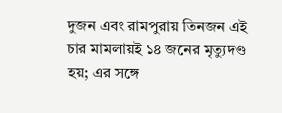দুজন এবং রামপুরায় তিনজন এই চার মামলায়ই ১৪ জনের মৃত্যুদণ্ড হয়; এর সঙ্গে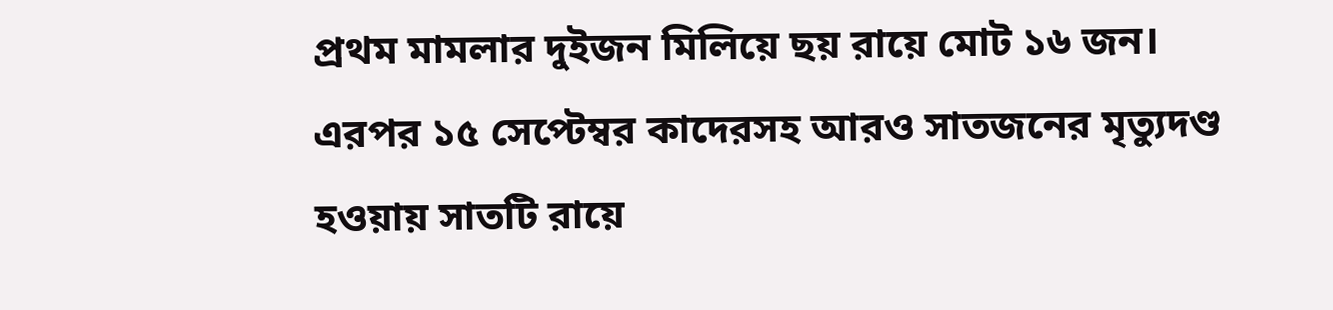প্রথম মামলার দুইজন মিলিয়ে ছয় রায়ে মোট ১৬ জন।
এরপর ১৫ সেপ্টেম্বর কাদেরসহ আরও সাতজনের মৃত্যুদণ্ড হওয়ায় সাতটি রায়ে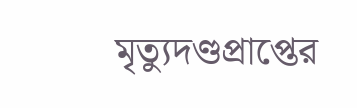মৃত্যুদণ্ডপ্রাপ্তের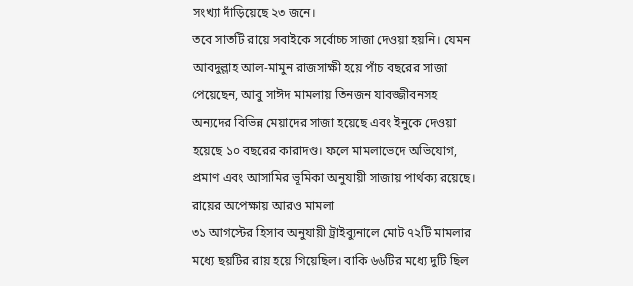সংখ্যা দাঁড়িয়েছে ২৩ জনে।
তবে সাতটি রায়ে সবাইকে সর্বোচ্চ সাজা দেওয়া হয়নি। যেমন আবদুল্লাহ আল-মামুন রাজসাক্ষী হয়ে পাঁচ বছরের সাজা পেয়েছেন, আবু সাঈদ মামলায় তিনজন যাবজ্জীবনসহ অন্যদের বিভিন্ন মেয়াদের সাজা হয়েছে এবং ইনুকে দেওয়া হয়েছে ১০ বছরের কারাদণ্ড। ফলে মামলাভেদে অভিযোগ, প্রমাণ এবং আসামির ভূমিকা অনুযায়ী সাজায় পার্থক্য রয়েছে।
রায়ের অপেক্ষায় আরও মামলা
৩১ আগস্টের হিসাব অনুযায়ী ট্রাইব্যুনালে মোট ৭২টি মামলার মধ্যে ছয়টির রায় হয়ে গিয়েছিল। বাকি ৬৬টির মধ্যে দুটি ছিল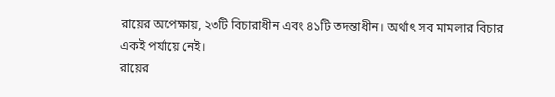রায়ের অপেক্ষায়, ২৩টি বিচারাধীন এবং ৪১টি তদন্তাধীন। অর্থাৎ সব মামলার বিচার একই পর্যায়ে নেই।
রায়ের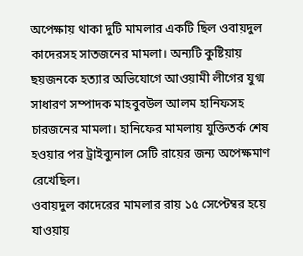অপেক্ষায় থাকা দুটি মামলার একটি ছিল ওবায়দুল কাদেরসহ সাতজনের মামলা। অন্যটি কুষ্টিয়ায় ছয়জনকে হত্যার অভিযোগে আওয়ামী লীগের যুগ্ম সাধারণ সম্পাদক মাহবুবউল আলম হানিফসহ চারজনের মামলা। হানিফের মামলায় যুক্তিতর্ক শেষ হওয়ার পর ট্রাইব্যুনাল সেটি রায়ের জন্য অপেক্ষমাণ রেখেছিল।
ওবায়দুল কাদেরের মামলার রায় ১৫ সেপ্টেম্বর হয়ে যাওয়ায়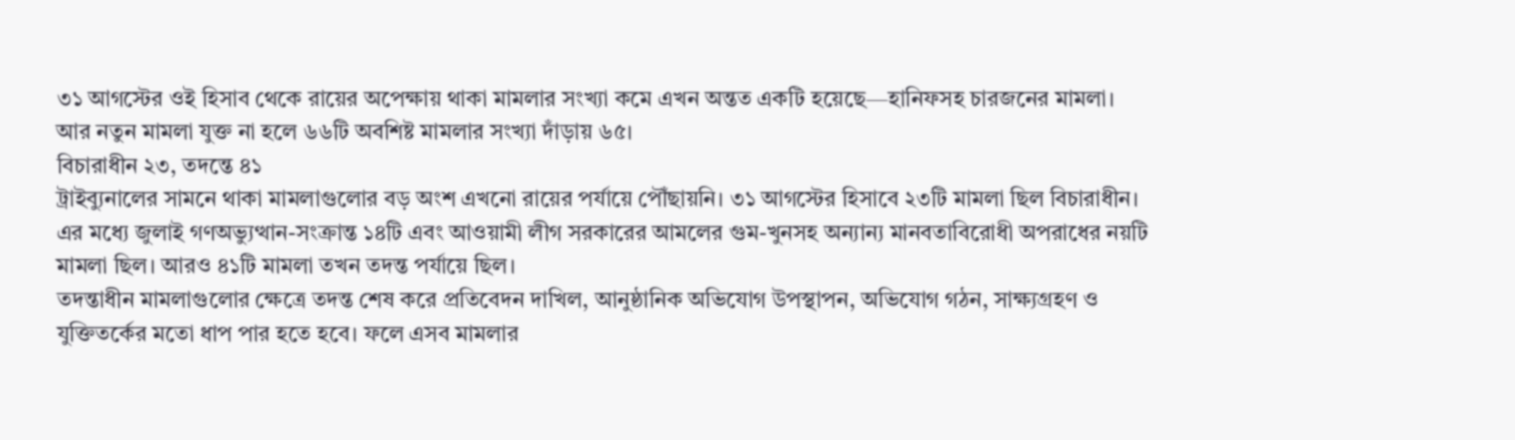৩১ আগস্টের ওই হিসাব থেকে রায়ের অপেক্ষায় থাকা মামলার সংখ্যা কমে এখন অন্তত একটি হয়েছে—হানিফসহ চারজনের মামলা। আর নতুন মামলা যুক্ত না হলে ৬৬টি অবশিষ্ট মামলার সংখ্যা দাঁড়ায় ৬৫।
বিচারাধীন ২৩, তদন্তে ৪১
ট্রাইব্যুনালের সামনে থাকা মামলাগুলোর বড় অংশ এখনো রায়ের পর্যায়ে পৌঁছায়নি। ৩১ আগস্টের হিসাবে ২৩টি মামলা ছিল বিচারাধীন। এর মধ্যে জুলাই গণঅভ্যুত্থান-সংক্রান্ত ১৪টি এবং আওয়ামী লীগ সরকারের আমলের গুম-খুনসহ অন্যান্য মানবতাবিরোধী অপরাধের নয়টি মামলা ছিল। আরও ৪১টি মামলা তখন তদন্ত পর্যায়ে ছিল।
তদন্তাধীন মামলাগুলোর ক্ষেত্রে তদন্ত শেষ করে প্রতিবেদন দাখিল, আনুষ্ঠানিক অভিযোগ উপস্থাপন, অভিযোগ গঠন, সাক্ষ্যগ্রহণ ও যুক্তিতর্কের মতো ধাপ পার হতে হবে। ফলে এসব মামলার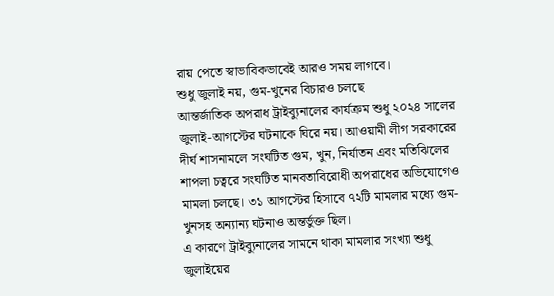রায় পেতে স্বাভাবিকভাবেই আরও সময় লাগবে।
শুধু জুলাই নয়, গুম-খুনের বিচারও চলছে
আন্তর্জাতিক অপরাধ ট্রাইব্যুনালের কার্যক্রম শুধু ২০২৪ সালের জুলাই-আগস্টের ঘটনাকে ঘিরে নয়। আওয়ামী লীগ সরকারের দীর্ঘ শাসনামলে সংঘটিত গুম, খুন, নির্যাতন এবং মতিঝিলের শাপলা চত্বরে সংঘটিত মানবতাবিরোধী অপরাধের অভিযোগেও মামলা চলছে। ৩১ আগস্টের হিসাবে ৭২টি মামলার মধ্যে গুম-খুনসহ অন্যান্য ঘটনাও অন্তর্ভুক্ত ছিল।
এ কারণে ট্রাইব্যুনালের সামনে থাকা মামলার সংখ্যা শুধু জুলাইয়ের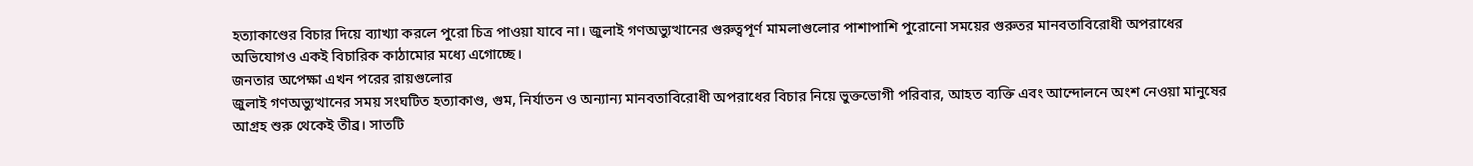হত্যাকাণ্ডের বিচার দিয়ে ব্যাখ্যা করলে পুরো চিত্র পাওয়া যাবে না। জুলাই গণঅভ্যুত্থানের গুরুত্বপূর্ণ মামলাগুলোর পাশাপাশি পুরোনো সময়ের গুরুতর মানবতাবিরোধী অপরাধের অভিযোগও একই বিচারিক কাঠামোর মধ্যে এগোচ্ছে।
জনতার অপেক্ষা এখন পরের রায়গুলোর
জুলাই গণঅভ্যুত্থানের সময় সংঘটিত হত্যাকাণ্ড, গুম, নির্যাতন ও অন্যান্য মানবতাবিরোধী অপরাধের বিচার নিয়ে ভুক্তভোগী পরিবার, আহত ব্যক্তি এবং আন্দোলনে অংশ নেওয়া মানুষের আগ্রহ শুরু থেকেই তীব্র। সাতটি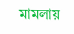মামলায়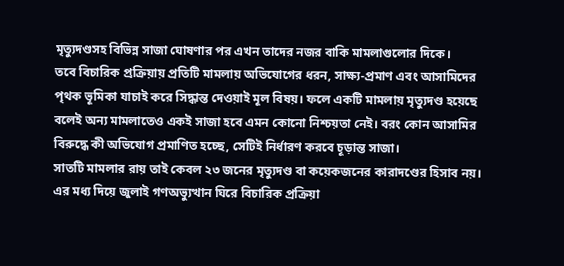মৃত্যুদণ্ডসহ বিভিন্ন সাজা ঘোষণার পর এখন তাদের নজর বাকি মামলাগুলোর দিকে।
তবে বিচারিক প্রক্রিয়ায় প্রতিটি মামলায় অভিযোগের ধরন, সাক্ষ্য-প্রমাণ এবং আসামিদের পৃথক ভূমিকা যাচাই করে সিদ্ধান্ত দেওয়াই মূল বিষয়। ফলে একটি মামলায় মৃত্যুদণ্ড হয়েছে বলেই অন্য মামলাতেও একই সাজা হবে এমন কোনো নিশ্চয়তা নেই। বরং কোন আসামির বিরুদ্ধে কী অভিযোগ প্রমাণিত হচ্ছে, সেটিই নির্ধারণ করবে চূড়ান্ত সাজা।
সাতটি মামলার রায় তাই কেবল ২৩ জনের মৃত্যুদণ্ড বা কয়েকজনের কারাদণ্ডের হিসাব নয়। এর মধ্য দিয়ে জুলাই গণঅভ্যুত্থান ঘিরে বিচারিক প্রক্রিয়া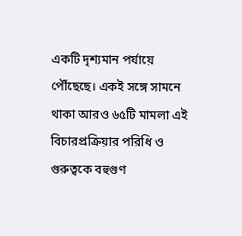একটি দৃশ্যমান পর্যায়ে পৌঁছেছে। একই সঙ্গে সামনে থাকা আরও ৬৫টি মামলা এই বিচারপ্রক্রিয়ার পরিধি ও গুরুত্বকে বহুগুণ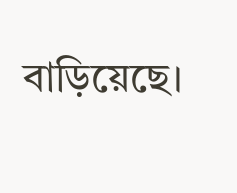বাড়িয়েছে।